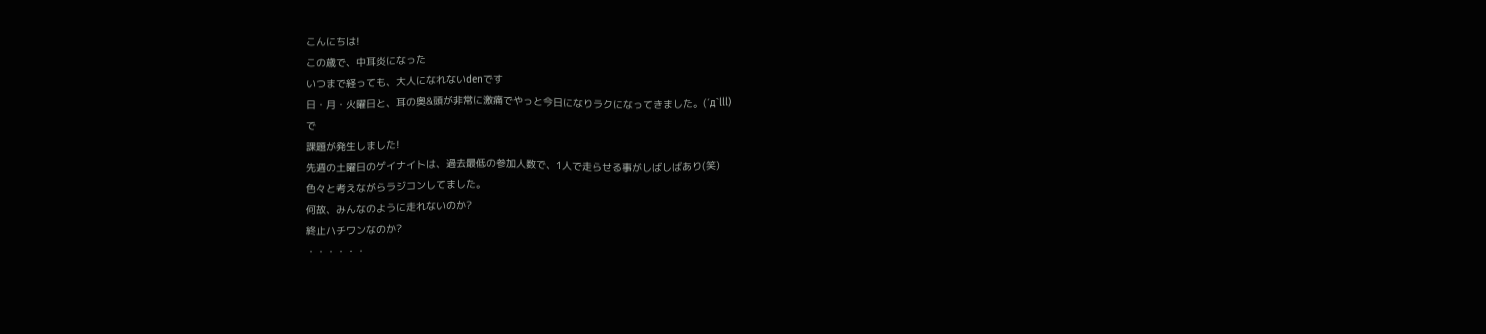こんにちは!
この歳で、中耳炎になった
いつまで経っても、大人になれないdenです
日・月・火曜日と、耳の奥&頭が非常に激痛でやっと今日になりラクになってきました。(´д`lll)
で
課題が発生しました!
先週の土曜日のゲイナイトは、過去最低の参加人数で、1人で走らせる事がしばしばあり(笑)
色々と考えながらラジコンしてました。
何故、みんなのように走れないのか?
終止ハチワンなのか?
・・・・・・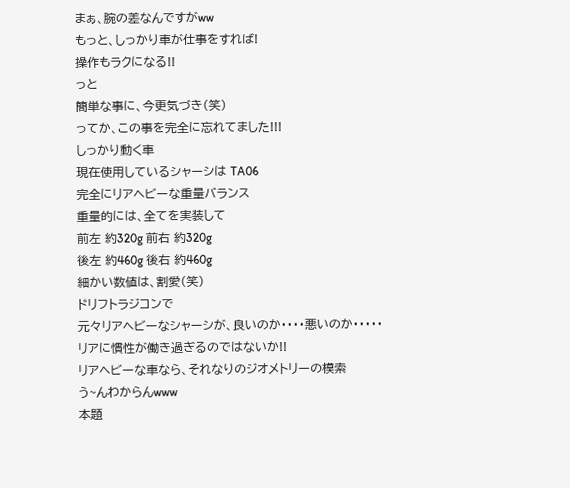まぁ、腕の差なんですがww
もっと、しっかり車が仕事をすれば!
操作もラクになる!!
っと
簡単な事に、今更気づき(笑)
ってか、この事を完全に忘れてました!!!
しっかり動く車
現在使用しているシャーシは TA06
完全にリアヘビーな重量バランス
重量的には、全てを実装して
前左 約320g 前右 約320g
後左 約460g 後右 約460g
細かい数値は、割愛(笑)
ドリフトラジコンで
元々リアヘビーなシャーシが、良いのか・・・・悪いのか・・・・・
リアに慣性が働き過ぎるのではないか!!
リアヘビーな車なら、それなりのジオメトリーの模索
う~んわからんwww
本題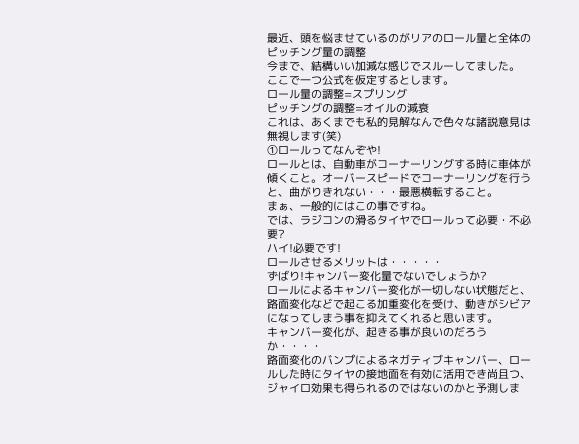最近、頭を悩ませているのがリアのロール量と全体のピッチング量の調整
今まで、結構いい加減な感じでスルーしてました。
ここで一つ公式を仮定するとします。
ロール量の調整=スプリング
ピッチングの調整=オイルの減衰
これは、あくまでも私的見解なんで色々な諸説意見は無視します(笑)
①ロールってなんぞや!
ロールとは、自動車がコーナーリングする時に車体が傾くこと。オーバースピードでコーナーリングを行うと、曲がりきれない・・・最悪横転すること。
まぁ、一般的にはこの事ですね。
では、ラジコンの滑るタイヤでロールって必要・不必要?
ハイ!必要です!
ロールさせるメリットは・・・・・
ずばり!キャンバー変化量でないでしょうか?
ロールによるキャンバー変化が一切しない状態だと、路面変化などで起こる加重変化を受け、動きがシビアになってしまう事を抑えてくれると思います。
キャンバー変化が、起きる事が良いのだろうか・・・・
路面変化のバンプによるネガティブキャンバー、ロールした時にタイヤの接地面を有効に活用でき尚且つ、ジャイロ効果も得られるのではないのかと予測しま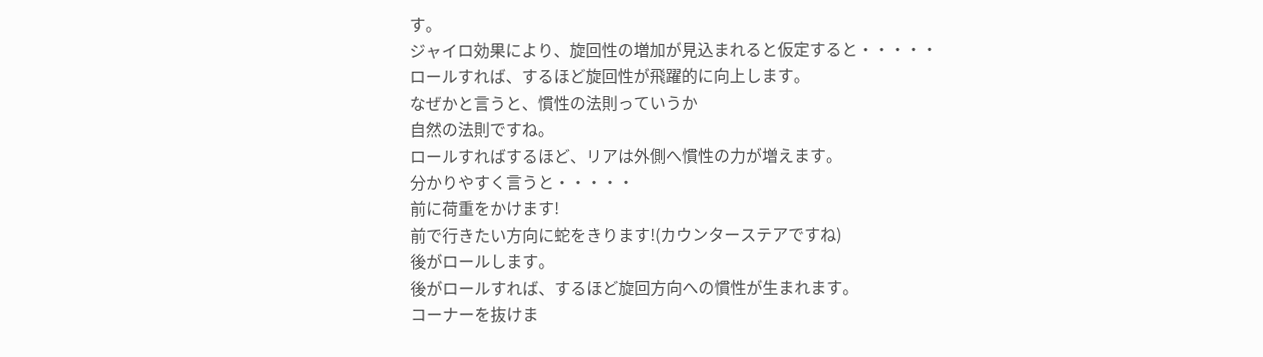す。
ジャイロ効果により、旋回性の増加が見込まれると仮定すると・・・・・
ロールすれば、するほど旋回性が飛躍的に向上します。
なぜかと言うと、慣性の法則っていうか
自然の法則ですね。
ロールすればするほど、リアは外側へ慣性の力が増えます。
分かりやすく言うと・・・・・
前に荷重をかけます!
前で行きたい方向に蛇をきります!(カウンターステアですね)
後がロールします。
後がロールすれば、するほど旋回方向への慣性が生まれます。
コーナーを抜けま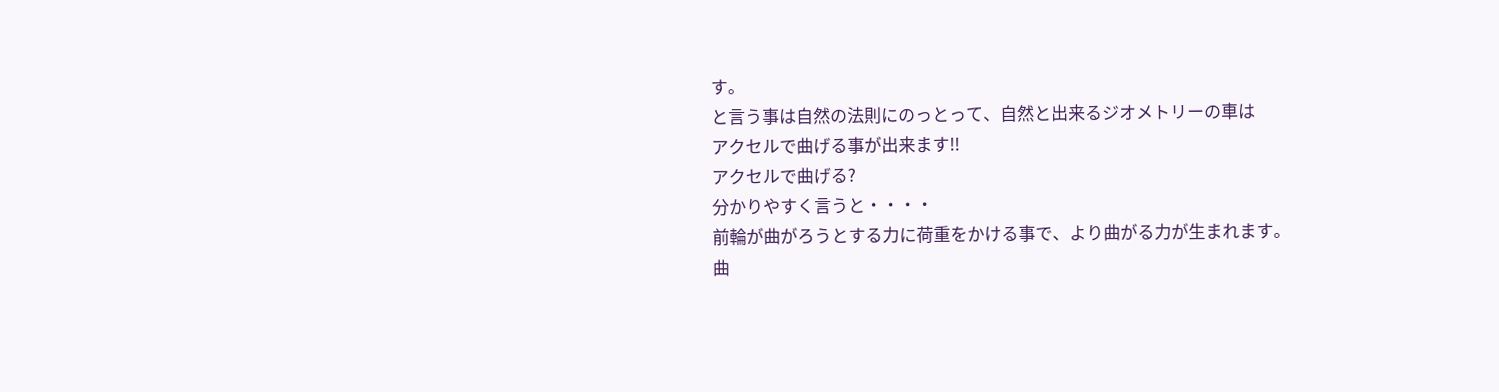す。
と言う事は自然の法則にのっとって、自然と出来るジオメトリーの車は
アクセルで曲げる事が出来ます!!
アクセルで曲げる?
分かりやすく言うと・・・・
前輪が曲がろうとする力に荷重をかける事で、より曲がる力が生まれます。
曲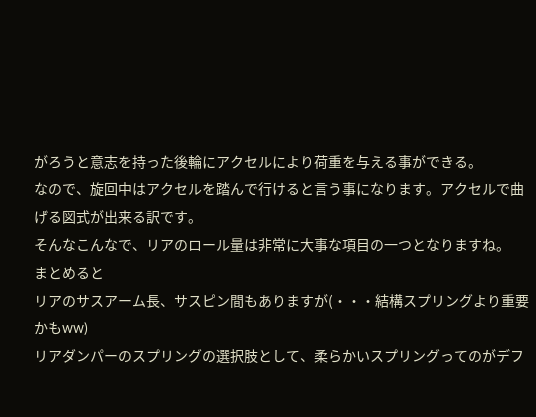がろうと意志を持った後輪にアクセルにより荷重を与える事ができる。
なので、旋回中はアクセルを踏んで行けると言う事になります。アクセルで曲げる図式が出来る訳です。
そんなこんなで、リアのロール量は非常に大事な項目の一つとなりますね。
まとめると
リアのサスアーム長、サスピン間もありますが(・・・結構スプリングより重要かもww)
リアダンパーのスプリングの選択肢として、柔らかいスプリングってのがデフ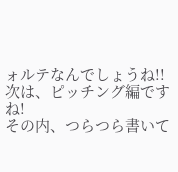ォルテなんでしょうね!!
次は、ピッチング編ですね!
その内、つらつら書いて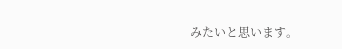みたいと思います。